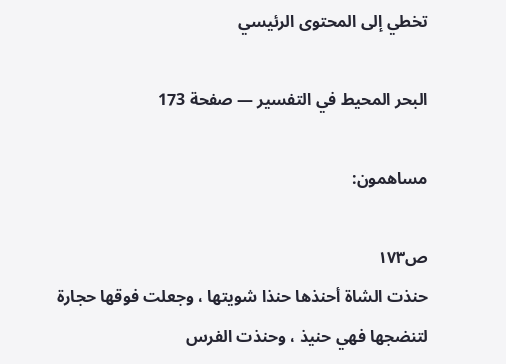تخطي إلى المحتوى الرئيسي

البحر المحيط في التفسير — صفحة 173

مساهمون:

ص١٧٣
حنذت الشاة أحنذها حنذا شويتها ، وجعلت فوقها حجارة لتنضجها فهي حنيذ ، وحنذت الفرس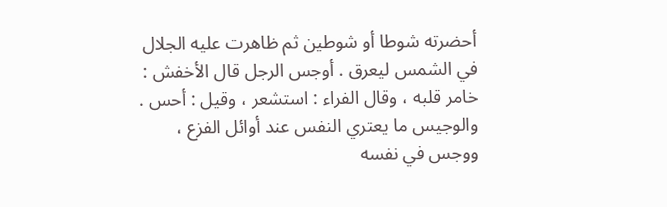أحضرته شوطا أو شوطين ثم ظاهرت عليه الجلال في الشمس ليعرق . أوجس الرجل قال الأخفش : خامر قلبه ، وقال الفراء : استشعر ، وقيل : أحس . والوجيس ما يعتري النفس عند أوائل الفزع ، ووجس في نفسه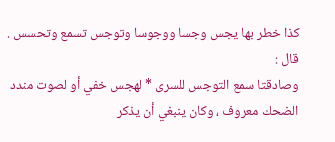كذا خطر بها يجس وجسا ووجوسا وتوجس تسمع وتحسس . قال :
وصادقتا سمع التوجس للسرى * لهجس خفي أو لصوت مندد
الضحك معروف ، وكان ينبغي أن يذكر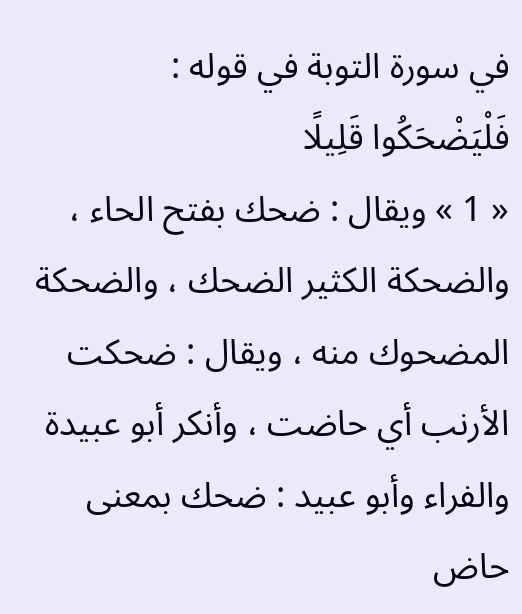في سورة التوبة في قوله :
فَلْيَضْحَكُوا قَلِيلًا
« 1 » ويقال : ضحك بفتح الحاء ، والضحكة الكثير الضحك ، والضحكة المضحوك منه ، ويقال : ضحكت الأرنب أي حاضت ، وأنكر أبو عبيدة والفراء وأبو عبيد : ضحك بمعنى حاض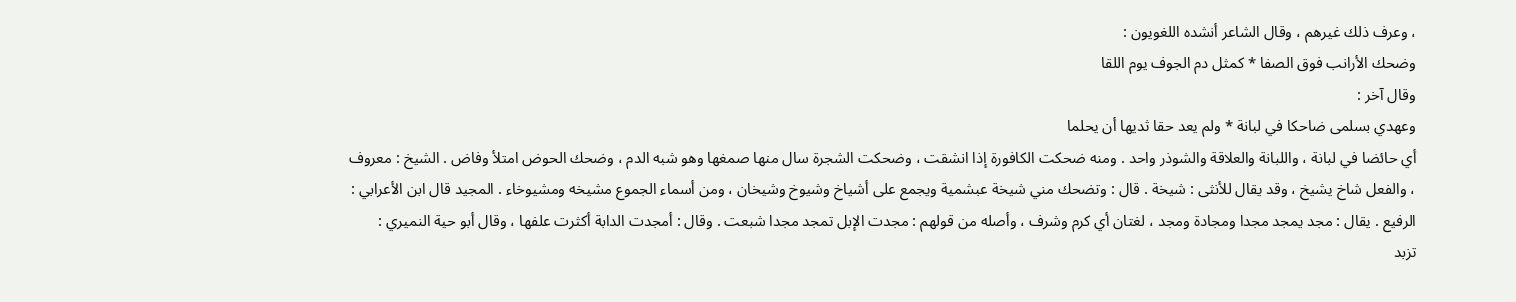، وعرف ذلك غيرهم ، وقال الشاعر أنشده اللغويون :
وضحك الأرانب فوق الصفا * كمثل دم الجوف يوم اللقا
وقال آخر :
وعهدي بسلمى ضاحكا في لبانة * ولم يعد حقا ثديها أن يحلما
أي حائضا في لبانة ، واللبانة والعلاقة والشوذر واحد . ومنه ضحكت الكافورة إذا انشقت ، وضحكت الشجرة سال منها صمغها وهو شبه الدم ، وضحك الحوض امتلأ وفاض . الشيخ : معروف ، والفعل شاخ يشيخ ، وقد يقال للأنثى : شيخة . قال : وتضحك مني شيخة عبشمية ويجمع على أشياخ وشيوخ وشيخان ، ومن أسماء الجموع مشيخه ومشيوخاء . المجيد قال ابن الأعرابي : الرفيع . يقال : مجد يمجد مجدا ومجادة ومجد ، لغتان أي كرم وشرف ، وأصله من قولهم : مجدت الإبل تمجد مجدا شبعت . وقال : أمجدت الدابة أكثرت علفها ، وقال أبو حية النميري :
تزبد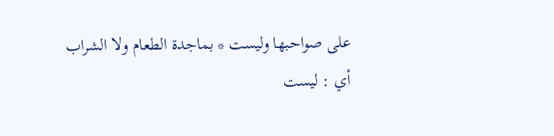على صواحبها وليست * بماجدة الطعام ولا الشراب
أي : ليست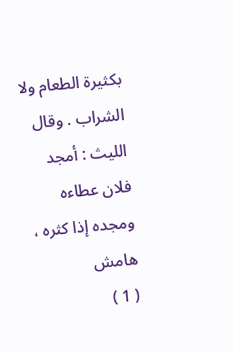بكثيرة الطعام ولا الشراب . وقال الليث : أمجد فلان عطاءه ومجده إذا كثره ،
هامش
( 1 )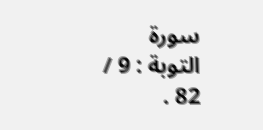سورة التوبة : 9 / 82 .